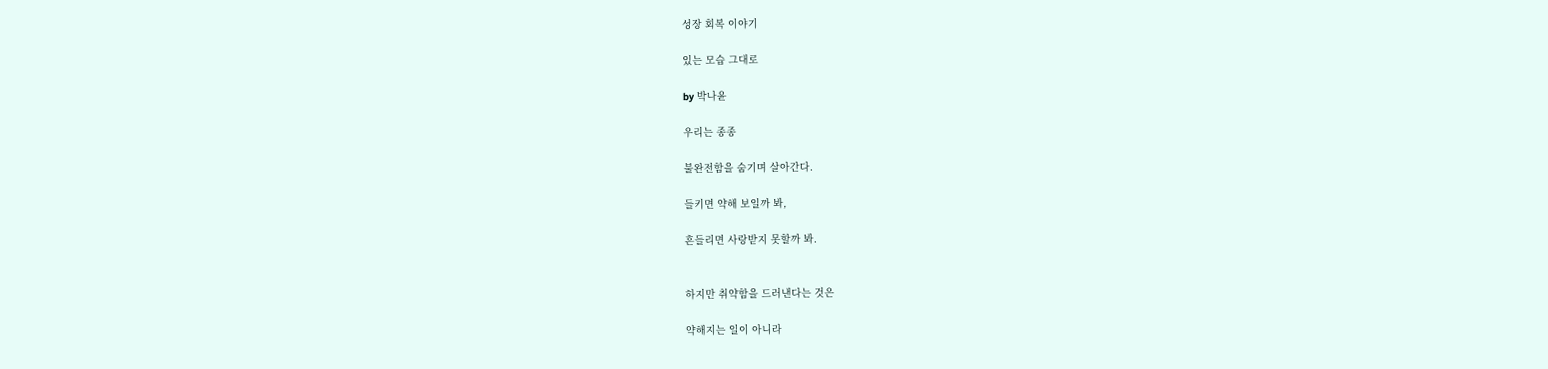성장 회복 이야기

있는 모습 그대로

by 박나윤

우리는 종종

불완전함을 숨기며 살아간다.

들키면 약해 보일까 봐,

흔들리면 사랑받지 못할까 봐.


하지만 취약함을 드러낸다는 것은

약해지는 일이 아니라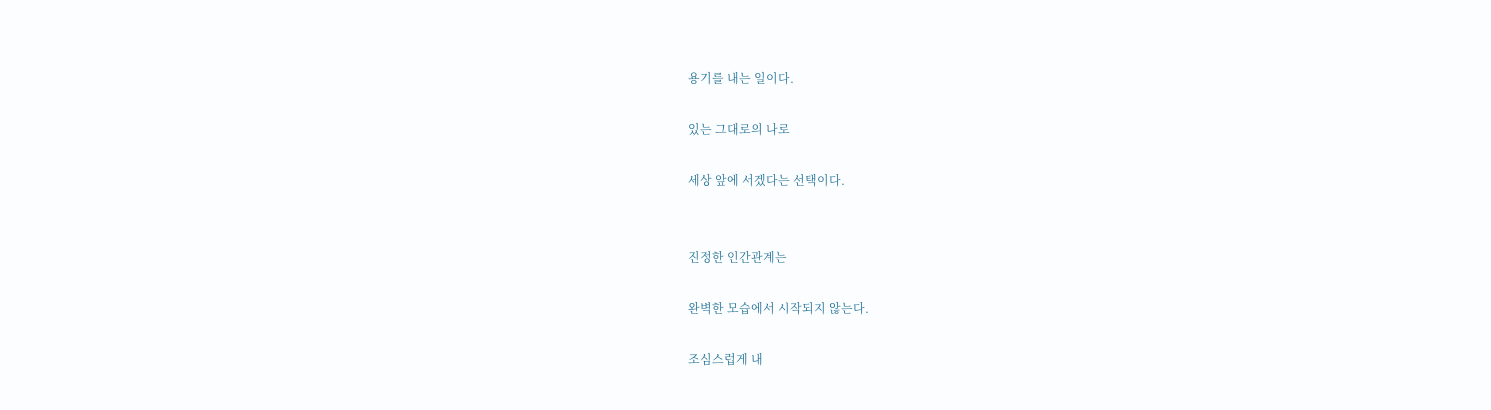용기를 내는 일이다.

있는 그대로의 나로

세상 앞에 서겠다는 선택이다.


진정한 인간관계는

완벽한 모습에서 시작되지 않는다.

조심스럽게 내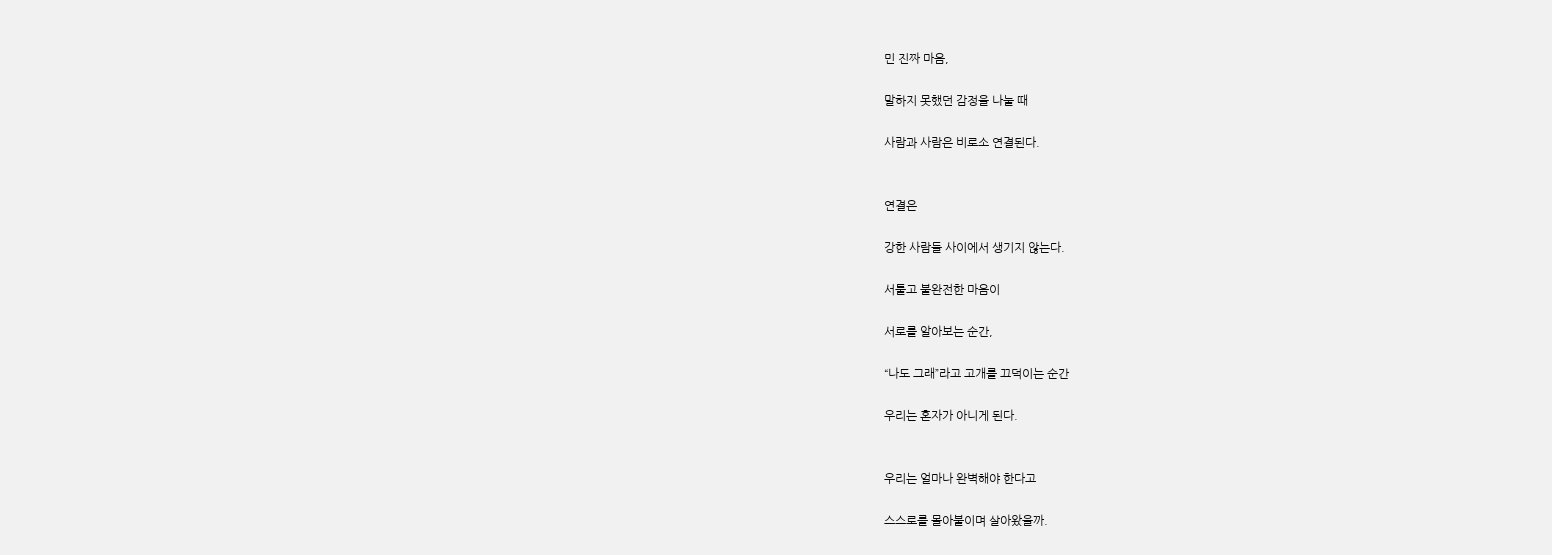민 진짜 마음,

말하지 못했던 감정을 나눌 때

사람과 사람은 비로소 연결된다.


연결은

강한 사람들 사이에서 생기지 않는다.

서툴고 불완전한 마음이

서로를 알아보는 순간,

“나도 그래”라고 고개를 끄덕이는 순간

우리는 혼자가 아니게 된다.


우리는 얼마나 완벽해야 한다고

스스로를 몰아붙이며 살아왔을까.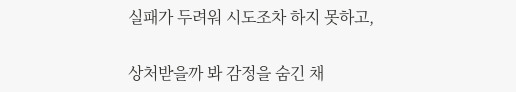실패가 두려워 시도조차 하지 못하고,

상처받을까 봐 감정을 숨긴 채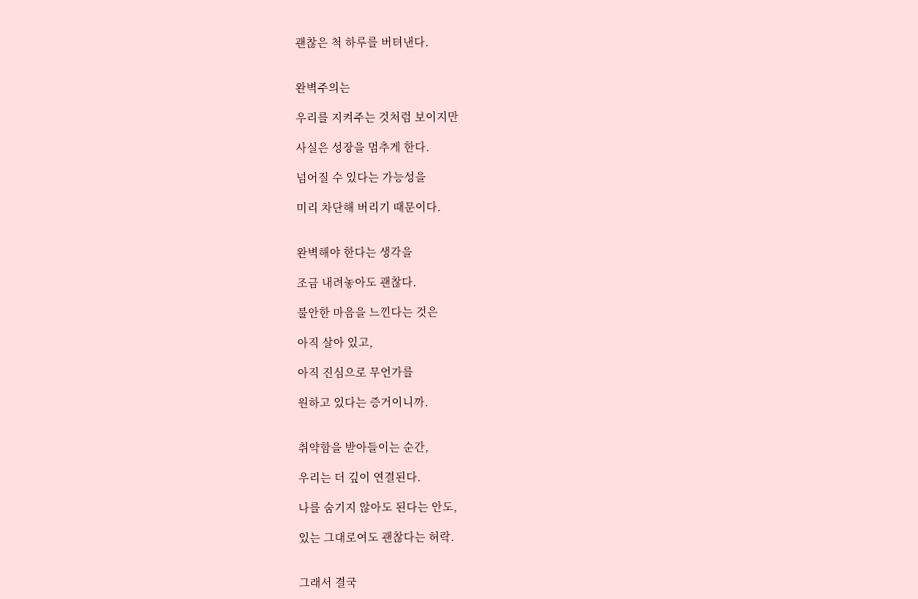괜찮은 척 하루를 버텨낸다.


완벽주의는

우리를 지켜주는 것처럼 보이지만

사실은 성장을 멈추게 한다.

넘어질 수 있다는 가능성을

미리 차단해 버리기 때문이다.


완벽해야 한다는 생각을

조금 내려놓아도 괜찮다.

불안한 마음을 느낀다는 것은

아직 살아 있고,

아직 진심으로 무언가를

원하고 있다는 증거이니까.


취약함을 받아들이는 순간,

우리는 더 깊이 연결된다.

나를 숨기지 않아도 된다는 안도,

있는 그대로여도 괜찮다는 허락.


그래서 결국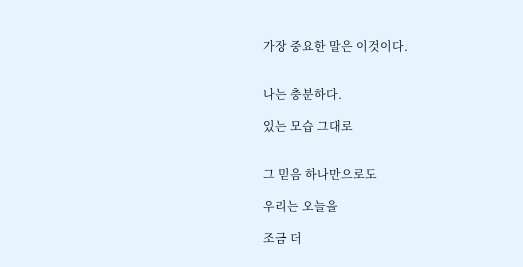가장 중요한 말은 이것이다.


나는 충분하다.

있는 모습 그대로


그 믿음 하나만으로도

우리는 오늘을

조금 더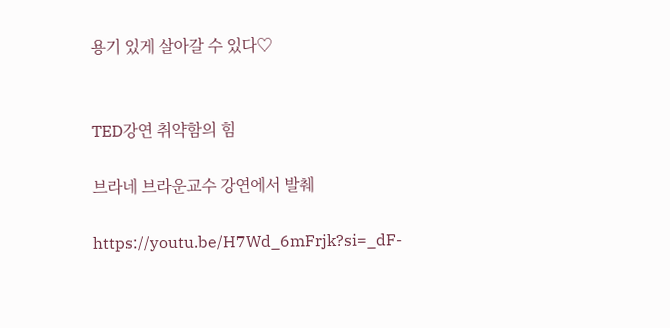용기 있게 살아갈 수 있다♡


TED강연 취약함의 힘

브라네 브라운교수 강연에서 발췌

https://youtu.be/H7Wd_6mFrjk?si=_dF-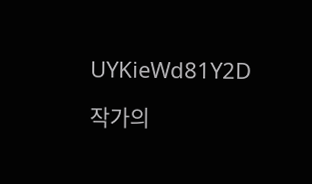UYKieWd81Y2D

작가의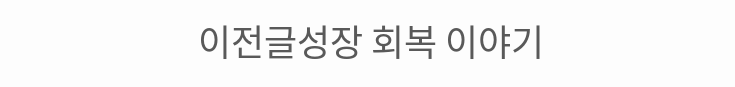이전글성장 회복 이야기